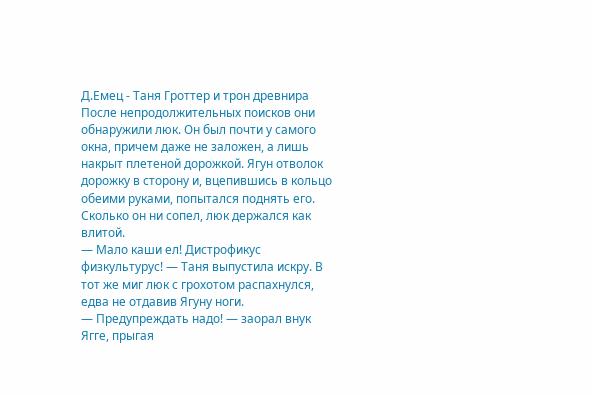Д.Емец - Таня Гроттер и трон древнира
После непродолжительных поисков они обнаружили люк. Он был почти у самого окна, причем даже не заложен, а лишь накрыт плетеной дорожкой. Ягун отволок дорожку в сторону и, вцепившись в кольцо обеими руками, попытался поднять его. Сколько он ни сопел, люк держался как влитой.
— Мало каши ел! Дистрофикус физкультурус! — Таня выпустила искру. В тот же миг люк с грохотом распахнулся, едва не отдавив Ягуну ноги.
— Предупреждать надо! — заорал внук Ягге, прыгая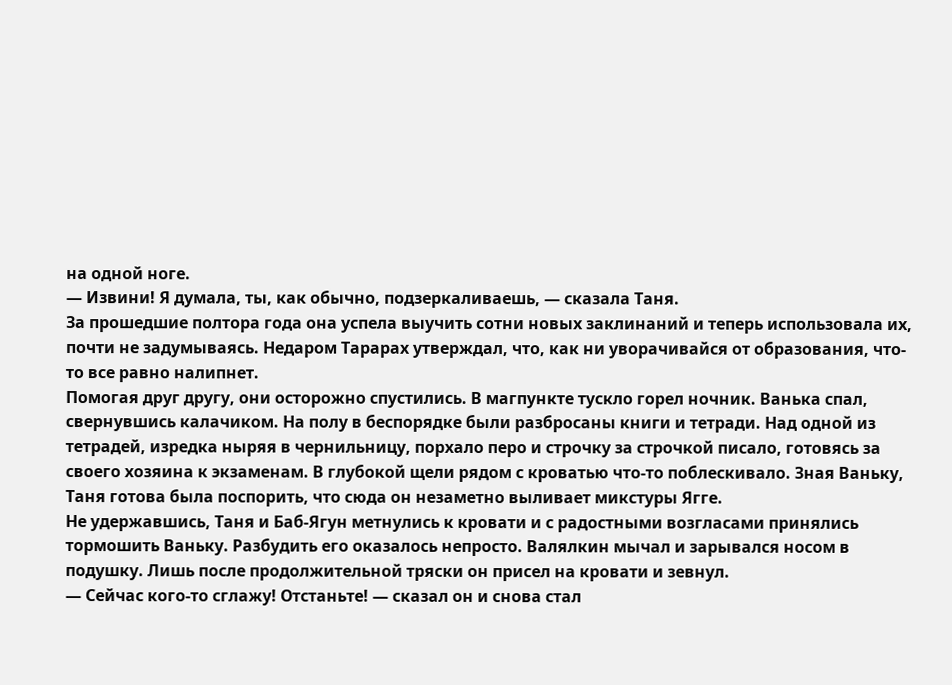на одной ноге.
— Извини! Я думала, ты, как обычно, подзеркаливаешь, — сказала Таня.
За прошедшие полтора года она успела выучить сотни новых заклинаний и теперь использовала их, почти не задумываясь. Недаром Тарарах утверждал, что, как ни уворачивайся от образования, что-то все равно налипнет.
Помогая друг другу, они осторожно спустились. В магпункте тускло горел ночник. Ванька спал, свернувшись калачиком. На полу в беспорядке были разбросаны книги и тетради. Над одной из тетрадей, изредка ныряя в чернильницу, порхало перо и строчку за строчкой писало, готовясь за своего хозяина к экзаменам. В глубокой щели рядом с кроватью что-то поблескивало. Зная Ваньку, Таня готова была поспорить, что сюда он незаметно выливает микстуры Ягге.
Не удержавшись, Таня и Баб-Ягун метнулись к кровати и с радостными возгласами принялись тормошить Ваньку. Разбудить его оказалось непросто. Валялкин мычал и зарывался носом в подушку. Лишь после продолжительной тряски он присел на кровати и зевнул.
— Сейчас кого-то сглажу! Отстаньте! — сказал он и снова стал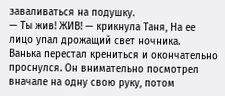заваливаться на подушку.
— Ты жив! ЖИВ! — крикнула Таня, На ее лицо упал дрожащий свет ночника.
Ванька перестал крениться и окончательно проснулся. Он внимательно посмотрел вначале на одну свою руку, потом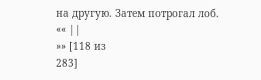на другую. Затем потрогал лоб.
«« ||
»» [118 из
283]